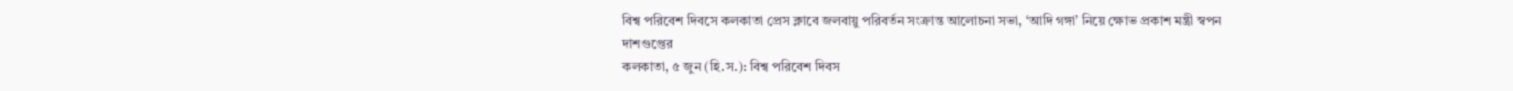বিশ্ব পরিবেশ দিবসে কলকাতা প্রেস ক্লাবে জলবায়ু পরিবর্তন সংক্রান্ত আলোচনা সভা, ‘আদি গঙ্গা’ নিয়ে ক্ষোভ প্রকাশ মন্ত্রী স্বপন দাশগুপ্তের
কলকাতা, ৫ জুন (হি.স.): বিশ্ব পরিবেশ দিবস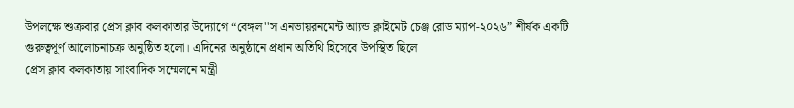উপলক্ষে শুক্রবার প্রেস ক্লাব কলকাতার উদ্যোগে “বেঙ্গল''স এনভায়রনমেন্ট আ্যন্ড ক্লাইমেট চেঞ্জ রোড ম্যাপ-২০২৬” শীর্ষক একটি গুরুত্বপূর্ণ আলোচনাচক্র অনুষ্ঠিত হলো। এদিনের অনুষ্ঠানে প্রধান অতিথি হিসেবে উপস্থিত ছিলে
প্রেস ক্লাব কলকাতায় সাংবাদিক সম্মেলনে মন্ত্রী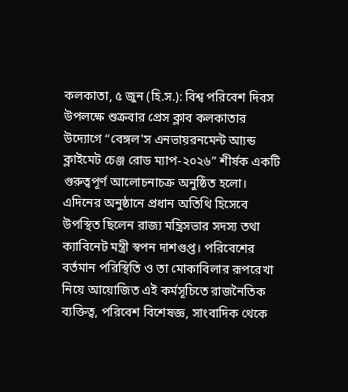কলকাতা, ৫ জুন (হি.স.): বিশ্ব পরিবেশ দিবস উপলক্ষে শুক্রবার প্রেস ক্লাব কলকাতার উদ্যোগে “বেঙ্গল'স এনভায়রনমেন্ট আ্যন্ড ক্লাইমেট চেঞ্জ রোড ম্যাপ-২০২৬” শীর্ষক একটি গুরুত্বপূর্ণ আলোচনাচক্র অনুষ্ঠিত হলো। এদিনের অনুষ্ঠানে প্রধান অতিথি হিসেবে উপস্থিত ছিলেন রাজ্য মন্ত্রিসভার সদস্য তথা ক্যাবিনেট মন্ত্রী স্বপন দাশগুপ্ত। পরিবেশের বর্তমান পরিস্থিতি ও তা মোকাবিলার রূপরেখা নিয়ে আয়োজিত এই কর্মসূচিতে রাজনৈতিক ব্যক্তিত্ব, পরিবেশ বিশেষজ্ঞ, সাংবাদিক থেকে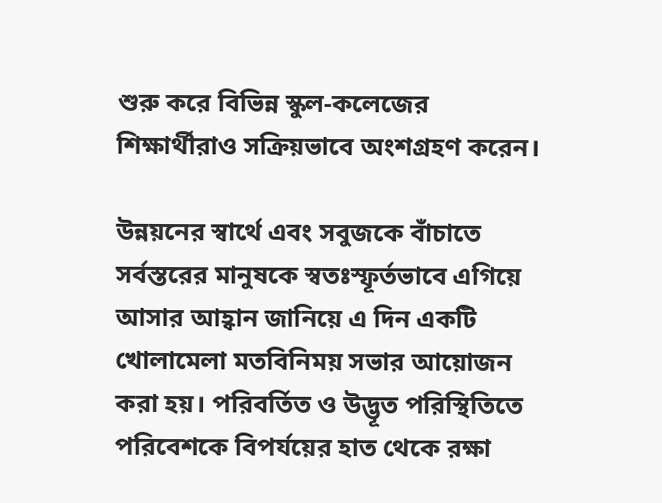শুরু করে বিভিন্ন স্কুল-কলেজের শিক্ষার্থীরাও সক্রিয়ভাবে অংশগ্রহণ করেন।

উন্নয়নের স্বার্থে এবং সবুজকে বাঁচাতে সর্বস্তরের মানুষকে স্বতঃস্ফূর্তভাবে এগিয়ে আসার আহ্বান জানিয়ে এ দিন একটি খোলামেলা মতবিনিময় সভার আয়োজন করা হয়। পরিবর্তিত ও উদ্ভূত পরিস্থিতিতে পরিবেশকে বিপর্যয়ের হাত থেকে রক্ষা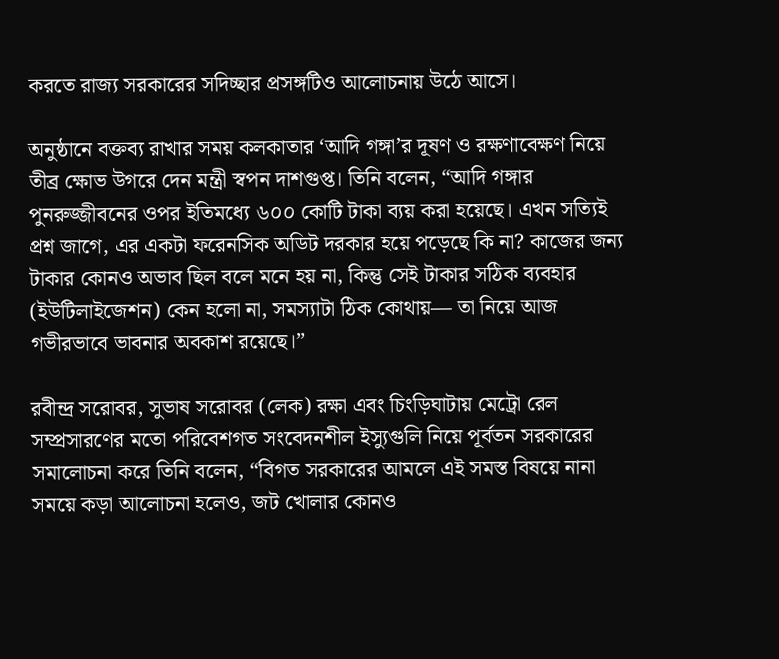করতে রাজ্য সরকারের সদিচ্ছার প্রসঙ্গটিও আলোচনায় উঠে আসে।

অনুষ্ঠানে বক্তব্য রাখার সময় কলকাতার ‘আদি গঙ্গা’র দূষণ ও রক্ষণাবেক্ষণ নিয়ে তীব্র ক্ষোভ উগরে দেন মন্ত্রী স্বপন দাশগুপ্ত। তিনি বলেন, “আদি গঙ্গার পুনরুজ্জীবনের ওপর ইতিমধ্যে ৬০০ কোটি টাকা ব্যয় করা হয়েছে। এখন সত্যিই প্রশ্ন জাগে, এর একটা ফরেনসিক অডিট দরকার হয়ে পড়েছে কি না? কাজের জন্য টাকার কোনও অভাব ছিল বলে মনে হয় না, কিন্তু সেই টাকার সঠিক ব্যবহার (ইউটিলাইজেশন) কেন হলো না, সমস্যাটা ঠিক কোথায়— তা নিয়ে আজ গভীরভাবে ভাবনার অবকাশ রয়েছে।”

রবীন্দ্র সরোবর, সুভাষ সরোবর (লেক) রক্ষা এবং চিংড়িঘাটায় মেট্রো রেল সম্প্রসারণের মতো পরিবেশগত সংবেদনশীল ইস্যুগুলি নিয়ে পূর্বতন সরকারের সমালোচনা করে তিনি বলেন, “বিগত সরকারের আমলে এই সমস্ত বিষয়ে নানা সময়ে কড়া আলোচনা হলেও, জট খোলার কোনও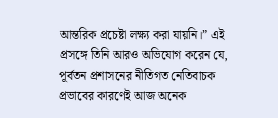আন্তরিক প্রচেষ্টা লক্ষ্য করা যায়নি।” এই প্রসঙ্গে তিনি আরও অভিযোগ করেন যে, পূর্বতন প্রশাসনের নীতিগত নেতিবাচক প্রভাবের কারণেই আজ অনেক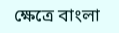ক্ষেত্রে বাংলা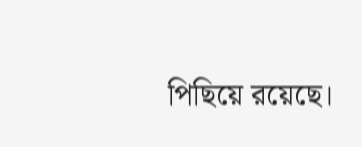পিছিয়ে রয়েছে।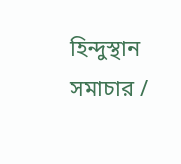হিন্দুস্থান সমাচার /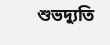শুভদ্যুতি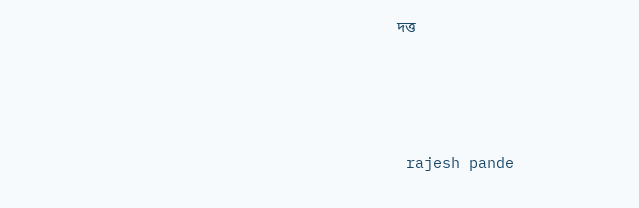দত্ত






 rajesh pande